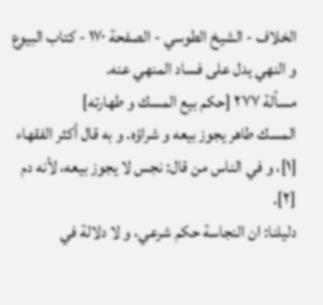الخلاف - الشيخ الطوسي - الصفحة ١٧٠ - كتاب البيوع
و النهي يدل على فساد المنهي عنه.
مسألة ٢٧٧ [حكم بيع المسك و طهارته]
المسك طاهر يجوز بيعه و شراؤه. و به قال أكثر الفقهاء [١]، و في الناس من قال: نجس لا يجوز بيعه، لأنه دم [٢].
دليلنا: ان النجاسة حكم شرعي، و لا دلالة في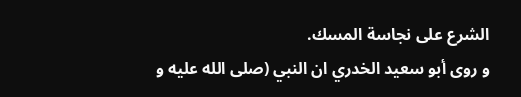الشرع على نجاسة المسك.
و روى أبو سعيد الخدري ان النبي (صلى الله عليه و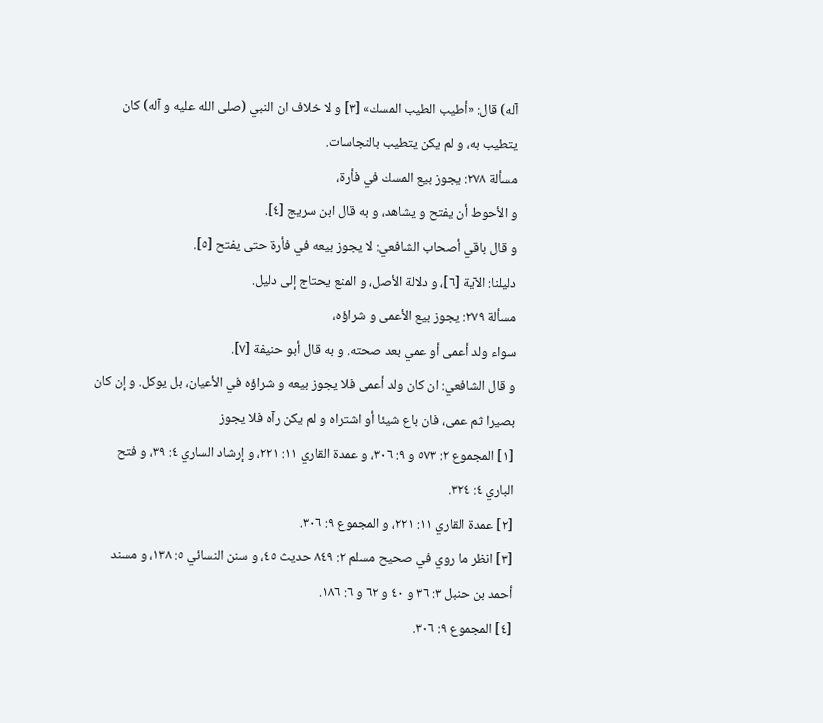آله) قال: «أطيب الطيب المسك» [٣] و لا خلاف ان النبي (صلى الله عليه و آله) كان يتطيب به، و لم يكن يتطيب بالنجاسات.
مسألة ٢٧٨: يجوز بيع المسك في فأرة،
و الأحوط أن يفتح و يشاهد، و به قال ابن سريج [٤].
و قال باقي أصحاب الشافعي: لا يجوز بيعه في فأرة حتى يفتح [٥].
دليلنا: الآية [٦]، و دلالة الأصل، و المنع يحتاج إلى دليل.
مسألة ٢٧٩: يجوز بيع الأعمى و شراؤه،
سواء ولد أعمى أو عمي بعد صحته. و به قال أبو حنيفة [٧].
و قال الشافعي: ان كان ولد أعمى فلا يجوز بيعه و شراؤه في الأعيان، بل يوكل. و إن كان بصيرا ثم عمى، فان باع شيئا أو اشتراه و لم يكن رآه فلا يجوز
[١] المجموع ٢: ٥٧٣ و ٩: ٣٠٦، و عمدة القاري ١١: ٢٢١، و إرشاد الساري ٤: ٣٩، و فتح الباري ٤: ٣٢٤.
[٢] عمدة القاري ١١: ٢٢١، و المجموع ٩: ٣٠٦.
[٣] انظر ما روي في صحيح مسلم ٢: ٨٤٩ حديث ٤٥، و سنن النسائي ٥: ١٣٨، و مسند أحمد بن حنبل ٣: ٣٦ و ٤٠ و ٦٢ و ٦: ١٨٦.
[٤] المجموع ٩: ٣٠٦.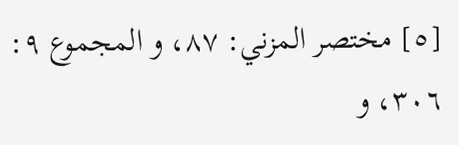[٥] مختصر المزني: ٨٧، و المجموع ٩: ٣٠٦، و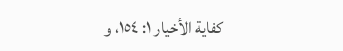كفاية الأخيار ١: ١٥٤، و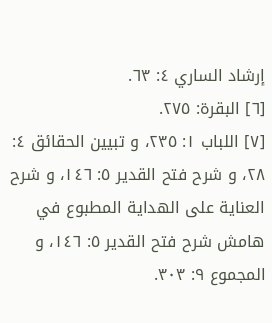إرشاد الساري ٤: ٦٣.
[٦] البقرة: ٢٧٥.
[٧] اللباب ١: ٢٣٥، و تبيين الحقائق ٤: ٢٨، و شرح فتح القدير ٥: ١٤٦، و شرح العناية على الهداية المطبوع في هامش شرح فتح القدير ٥: ١٤٦، و المجموع ٩: ٣٠٣.